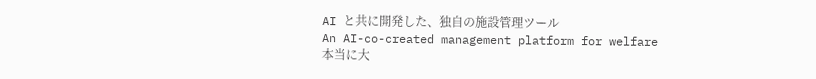AI と共に開発した、独自の施設管理ツール
An AI-co-created management platform for welfare
本当に大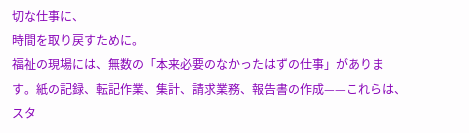切な仕事に、
時間を取り戻すために。
福祉の現場には、無数の「本来必要のなかったはずの仕事」があります。紙の記録、転記作業、集計、請求業務、報告書の作成——これらは、スタ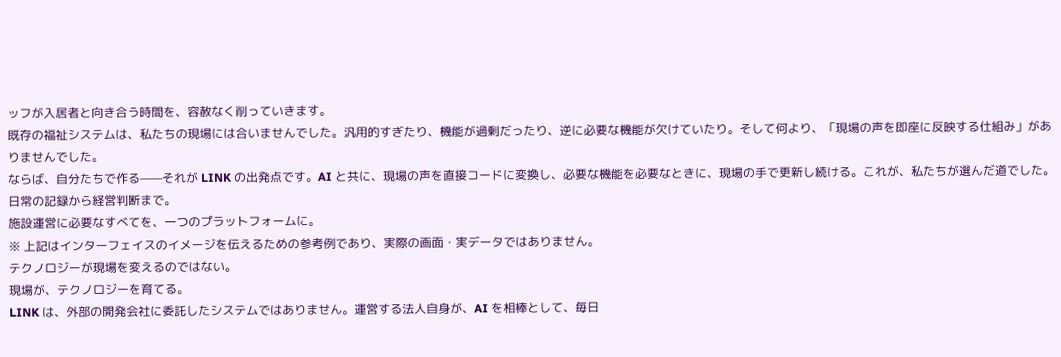ッフが入居者と向き合う時間を、容赦なく削っていきます。
既存の福祉システムは、私たちの現場には合いませんでした。汎用的すぎたり、機能が過剰だったり、逆に必要な機能が欠けていたり。そして何より、「現場の声を即座に反映する仕組み」がありませんでした。
ならば、自分たちで作る——それが LINK の出発点です。AI と共に、現場の声を直接コードに変換し、必要な機能を必要なときに、現場の手で更新し続ける。これが、私たちが選んだ道でした。
日常の記録から経営判断まで。
施設運営に必要なすべてを、一つのプラットフォームに。
※ 上記はインターフェイスのイメージを伝えるための参考例であり、実際の画面・実データではありません。
テクノロジーが現場を変えるのではない。
現場が、テクノロジーを育てる。
LINK は、外部の開発会社に委託したシステムではありません。運営する法人自身が、AI を相棒として、毎日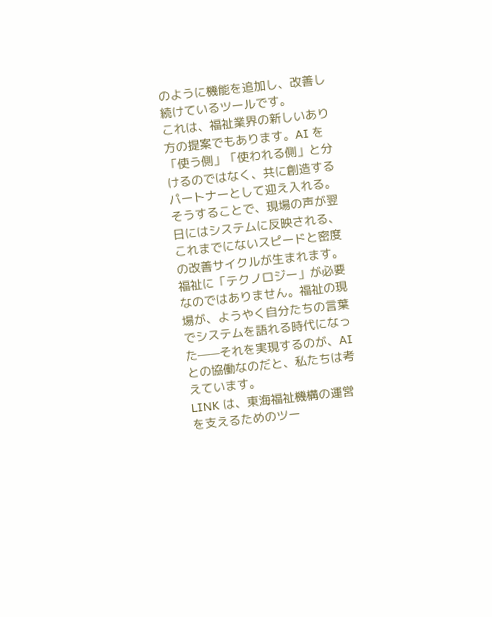のように機能を追加し、改善し続けているツールです。
これは、福祉業界の新しいあり方の提案でもあります。AI を「使う側」「使われる側」と分けるのではなく、共に創造するパートナーとして迎え入れる。そうすることで、現場の声が翌日にはシステムに反映される、これまでにないスピードと密度の改善サイクルが生まれます。
福祉に「テクノロジー」が必要なのではありません。福祉の現場が、ようやく自分たちの言葉でシステムを語れる時代になった——それを実現するのが、AI との協働なのだと、私たちは考えています。
LINK は、東海福祉機構の運営を支えるためのツー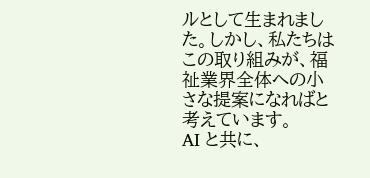ルとして生まれました。しかし、私たちはこの取り組みが、福祉業界全体への小さな提案になればと考えています。
AI と共に、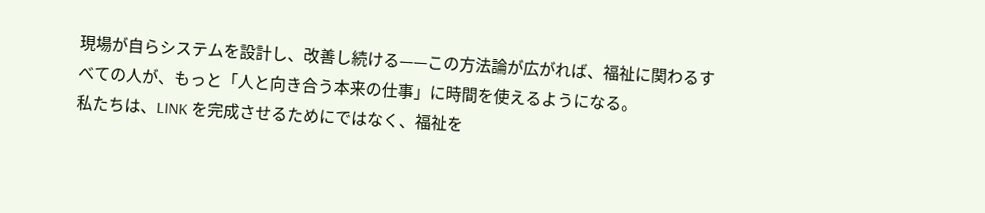現場が自らシステムを設計し、改善し続ける——この方法論が広がれば、福祉に関わるすべての人が、もっと「人と向き合う本来の仕事」に時間を使えるようになる。
私たちは、LINK を完成させるためにではなく、福祉を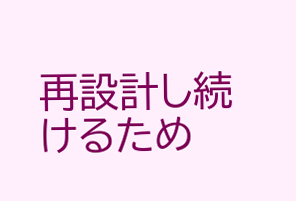再設計し続けるため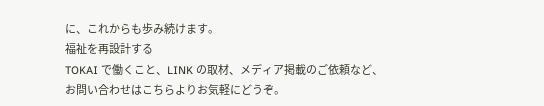に、これからも歩み続けます。
福祉を再設計する
TOKAI で働くこと、LINK の取材、メディア掲載のご依頼など、
お問い合わせはこちらよりお気軽にどうぞ。